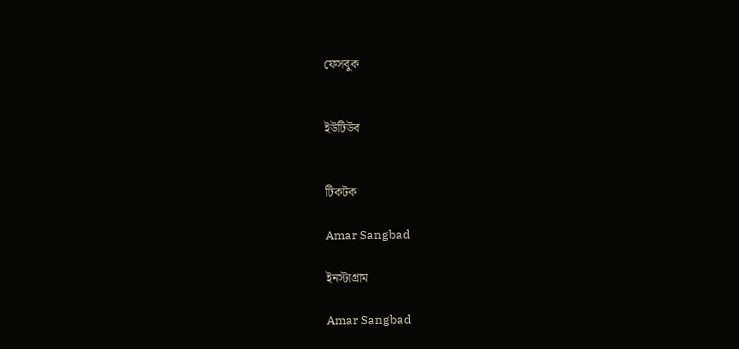ফেসবুক


ইউটিউব


টিকটক

Amar Sangbad

ইনস্টাগ্রাম

Amar Sangbad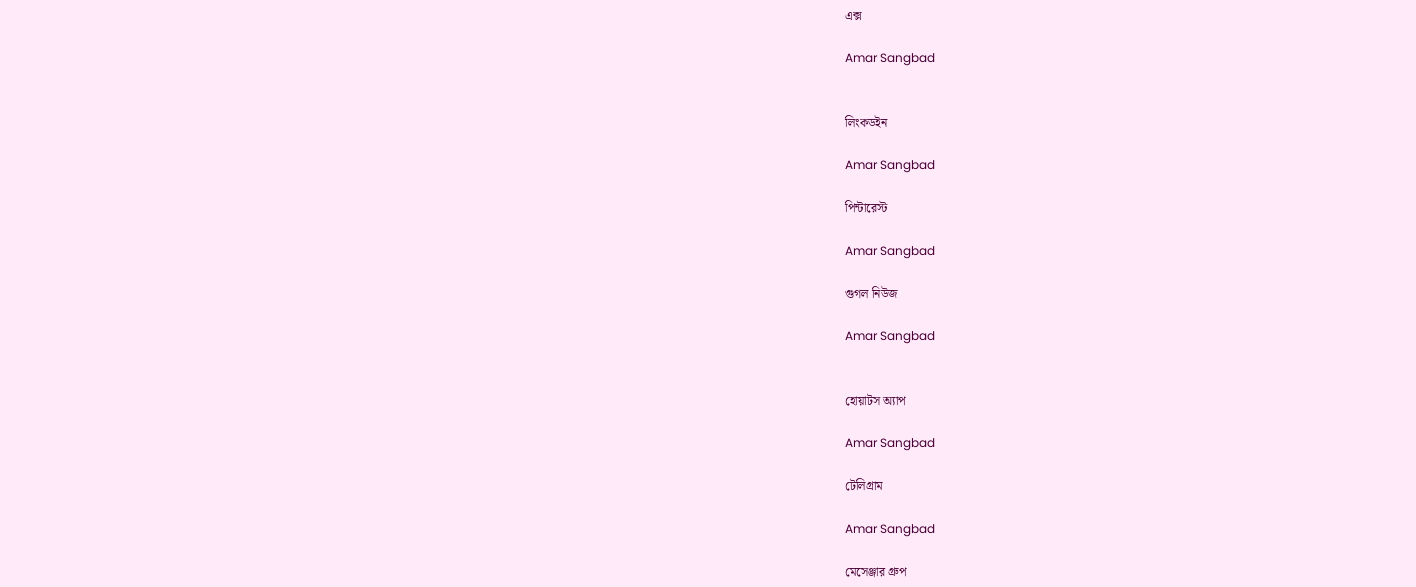এক্স

Amar Sangbad


লিংকডইন

Amar Sangbad

পিন্টারেস্ট

Amar Sangbad

গুগল নিউজ

Amar Sangbad


হোয়াটস অ্যাপ

Amar Sangbad

টেলিগ্রাম

Amar Sangbad

মেসেঞ্জার গ্রুপ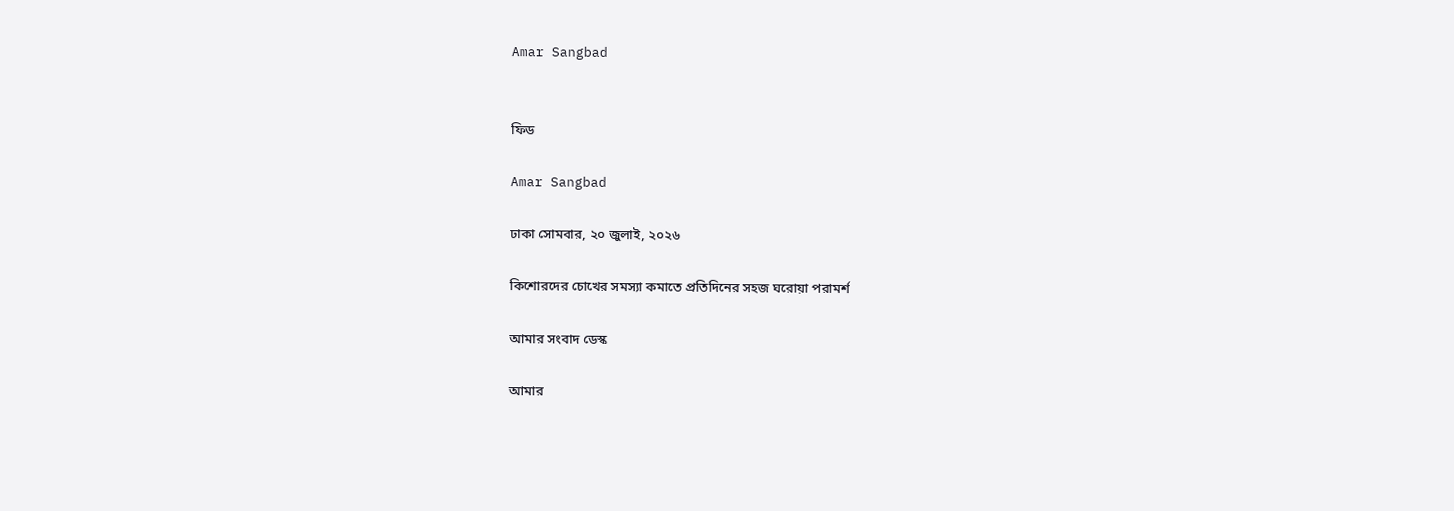Amar Sangbad


ফিড

Amar Sangbad

ঢাকা সোমবার, ২০ জুলাই, ২০২৬

কিশোরদের চোখের সমস্যা কমাতে প্রতিদিনের সহজ ঘরোয়া পরামর্শ

আমার সংবাদ ডেস্ক

আমার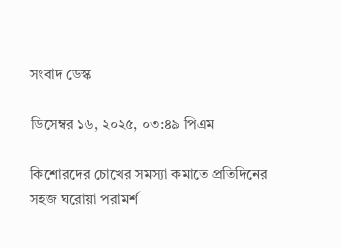সংবাদ ডেস্ক

ডিসেম্বর ১৬, ২০২৫, ০৩:৪৯ পিএম

কিশোরদের চোখের সমস্যা কমাতে প্রতিদিনের সহজ ঘরোয়া পরামর্শ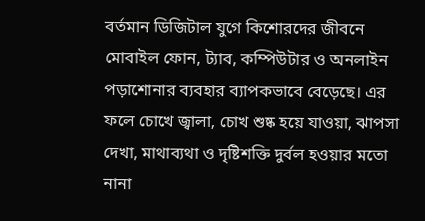বর্তমান ডিজিটাল যুগে কিশোরদের জীবনে মোবাইল ফোন, ট্যাব, কম্পিউটার ও অনলাইন পড়াশোনার ব্যবহার ব্যাপকভাবে বেড়েছে। এর ফলে চোখে জ্বালা, চোখ শুষ্ক হয়ে যাওয়া, ঝাপসা দেখা, মাথাব্যথা ও দৃষ্টিশক্তি দুর্বল হওয়ার মতো নানা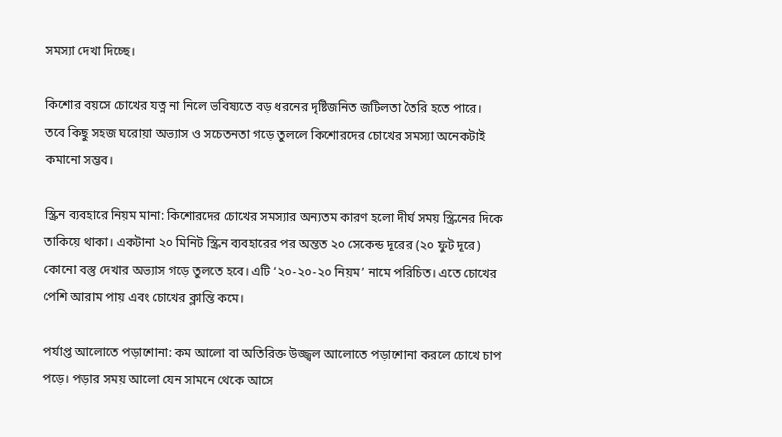সমস্যা দেখা দিচ্ছে।

কিশোর বয়সে চোখের যত্ন না নিলে ভবিষ্যতে বড় ধরনের দৃষ্টিজনিত জটিলতা তৈরি হতে পারে। তবে কিছু সহজ ঘরোয়া অভ্যাস ও সচেতনতা গড়ে তুললে কিশোরদের চোখের সমস্যা অনেকটাই কমানো সম্ভব।

স্ক্রিন ব্যবহারে নিয়ম মানা: কিশোরদের চোখের সমস্যার অন্যতম কারণ হলো দীর্ঘ সময় স্ক্রিনের দিকে তাকিয়ে থাকা। একটানা ২০ মিনিট স্ক্রিন ব্যবহারের পর অন্তত ২০ সেকেন্ড দূরের (২০ ফুট দূরে) কোনো বস্তু দেখার অভ্যাস গড়ে তুলতে হবে। এটি ‘২০-২০-২০ নিয়ম’ নামে পরিচিত। এতে চোখের পেশি আরাম পায় এবং চোখের ক্লান্তি কমে।

পর্যাপ্ত আলোতে পড়াশোনা: কম আলো বা অতিরিক্ত উজ্জ্বল আলোতে পড়াশোনা করলে চোখে চাপ পড়ে। পড়ার সময় আলো যেন সামনে থেকে আসে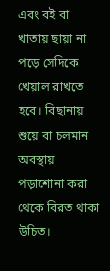এবং বই বা খাতায় ছায়া না পড়ে সেদিকে খেয়াল রাখতে হবে। বিছানায় শুয়ে বা চলমান অবস্থায় পড়াশোনা করা থেকে বিরত থাকা উচিত।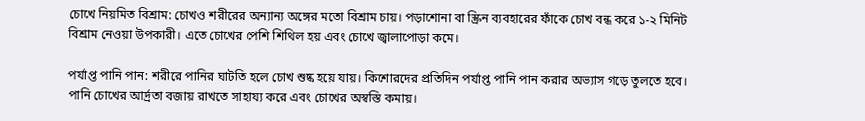চোখে নিয়মিত বিশ্রাম: চোখও শরীরের অন্যান্য অঙ্গের মতো বিশ্রাম চায়। পড়াশোনা বা স্ক্রিন ব্যবহারের ফাঁকে চোখ বন্ধ করে ১-২ মিনিট বিশ্রাম নেওয়া উপকারী। এতে চোখের পেশি শিথিল হয় এবং চোখে জ্বালাপোড়া কমে।

পর্যাপ্ত পানি পান: শরীরে পানির ঘাটতি হলে চোখ শুষ্ক হয়ে যায়। কিশোরদের প্রতিদিন পর্যাপ্ত পানি পান করার অভ্যাস গড়ে তুলতে হবে। পানি চোখের আর্দ্রতা বজায় রাখতে সাহায্য করে এবং চোখের অস্বস্তি কমায়।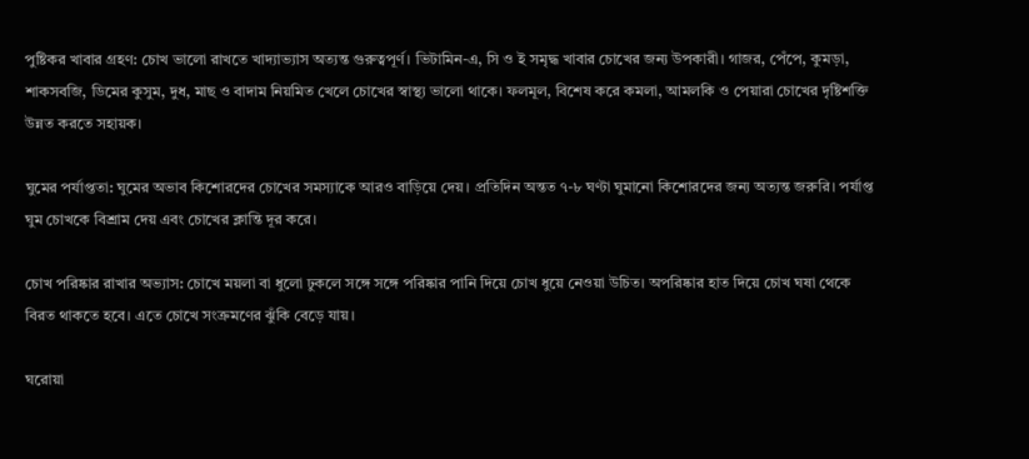পুষ্টিকর খাবার গ্রহণ: চোখ ভালো রাখতে খাদ্যাভ্যাস অত্যন্ত গুরুত্বপূর্ণ। ভিটামিন-এ, সি ও ই সমৃদ্ধ খাবার চোখের জন্য উপকারী। গাজর, পেঁপে, কুমড়া, শাকসবজি, ডিমের কুসুম, দুধ, মাছ ও বাদাম নিয়মিত খেলে চোখের স্বাস্থ্য ভালো থাকে। ফলমূল, বিশেষ করে কমলা, আমলকি ও পেয়ারা চোখের দৃষ্টিশক্তি উন্নত করতে সহায়ক।

ঘুমের পর্যাপ্ততা: ঘুমের অভাব কিশোরদের চোখের সমস্যাকে আরও বাড়িয়ে দেয়। প্রতিদিন অন্তত ৭-৮ ঘণ্টা ঘুমানো কিশোরদের জন্য অত্যন্ত জরুরি। পর্যাপ্ত ঘুম চোখকে বিশ্রাম দেয় এবং চোখের ক্লান্তি দূর করে।

চোখ পরিষ্কার রাখার অভ্যাস: চোখে ময়লা বা ধুলো ঢুকলে সঙ্গে সঙ্গে পরিষ্কার পানি দিয়ে চোখ ধুয়ে নেওয়া উচিত। অপরিষ্কার হাত দিয়ে চোখ ঘষা থেকে বিরত থাকতে হবে। এতে চোখে সংক্রমণের ঝুঁকি বেড়ে যায়।

ঘরোয়া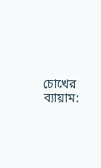চোখের ব্যায়াম: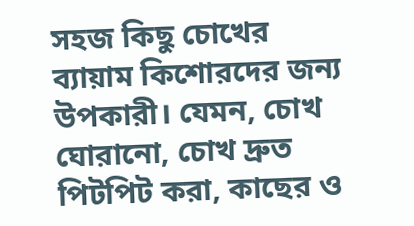সহজ কিছু চোখের ব্যায়াম কিশোরদের জন্য উপকারী। যেমন, চোখ ঘোরানো, চোখ দ্রুত পিটপিট করা, কাছের ও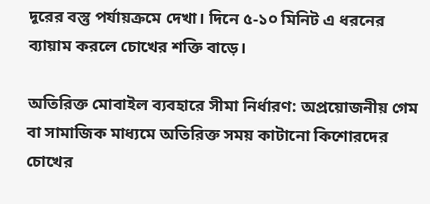দূরের বস্তু পর্যায়ক্রমে দেখা। দিনে ৫-১০ মিনিট এ ধরনের ব্যায়াম করলে চোখের শক্তি বাড়ে।

অতিরিক্ত মোবাইল ব্যবহারে সীমা নির্ধারণ: অপ্রয়োজনীয় গেম বা সামাজিক মাধ্যমে অতিরিক্ত সময় কাটানো কিশোরদের চোখের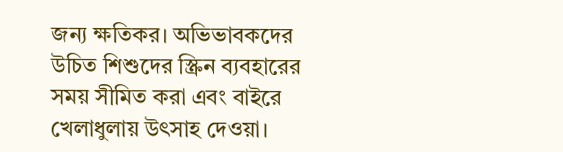জন্য ক্ষতিকর। অভিভাবকদের উচিত শিশুদের স্ক্রিন ব্যবহারের সময় সীমিত করা এবং বাইরে খেলাধুলায় উৎসাহ দেওয়া।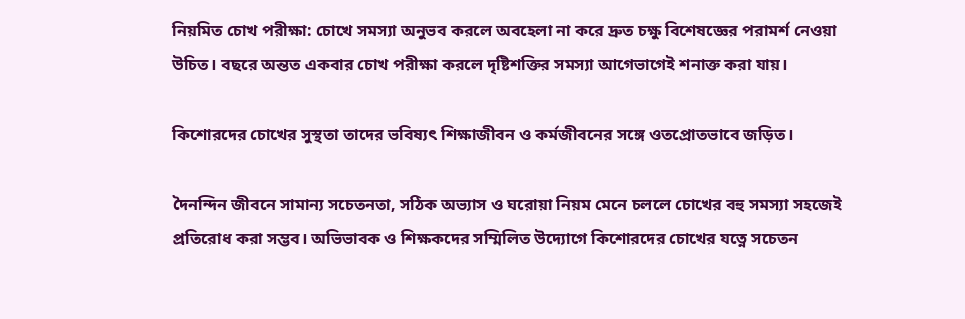নিয়মিত চোখ পরীক্ষা: চোখে সমস্যা অনুভব করলে অবহেলা না করে দ্রুত চক্ষু বিশেষজ্ঞের পরামর্শ নেওয়া উচিত। বছরে অন্তত একবার চোখ পরীক্ষা করলে দৃষ্টিশক্তির সমস্যা আগেভাগেই শনাক্ত করা যায়।

কিশোরদের চোখের সুস্থতা তাদের ভবিষ্যৎ শিক্ষাজীবন ও কর্মজীবনের সঙ্গে ওতপ্রোতভাবে জড়িত।

দৈনন্দিন জীবনে সামান্য সচেতনতা, সঠিক অভ্যাস ও ঘরোয়া নিয়ম মেনে চললে চোখের বহু সমস্যা সহজেই প্রতিরোধ করা সম্ভব। অভিভাবক ও শিক্ষকদের সম্মিলিত উদ্যোগে কিশোরদের চোখের যত্নে সচেতন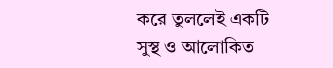করে তুললেই একটি সুস্থ ও আলোকিত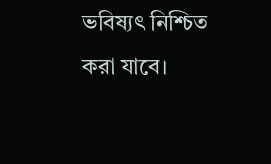ভবিষ্যৎ নিশ্চিত করা যাবে।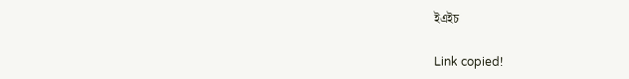ইএইচ

Link copied!